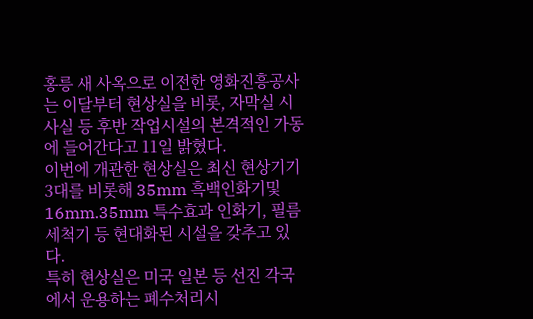홍릉 새 사옥으로 이전한 영화진흥공사는 이달부터 현상실을 비롯, 자막실 시사실 등 후반 작업시설의 본격적인 가동에 들어간다고 11일 밝혔다.
이번에 개관한 현상실은 최신 현상기기 3대를 비롯해 35mm 흑백인화기및 16mm.35mm 특수효과 인화기, 필름세척기 등 현대화된 시설을 갖추고 있다.
특히 현상실은 미국 일본 등 선진 각국에서 운용하는 폐수처리시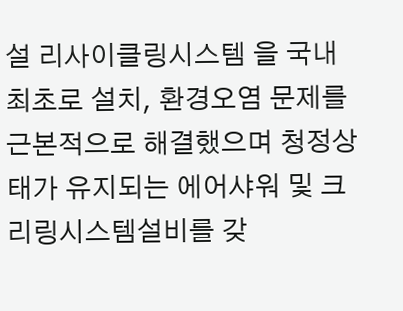설 리사이클링시스템 을 국내 최초로 설치, 환경오염 문제를 근본적으로 해결했으며 청정상태가 유지되는 에어샤워 및 크리링시스템설비를 갖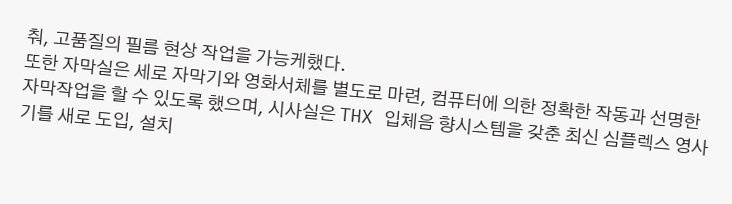춰, 고품질의 필름 현상 작업을 가능케했다.
또한 자막실은 세로 자막기와 영화서체를 별도로 마련, 컴퓨터에 의한 정확한 작동과 선명한 자막작업을 할 수 있도록 했으며, 시사실은 THX 입체음 향시스템을 갖춘 최신 심플렉스 영사기를 새로 도입, 설치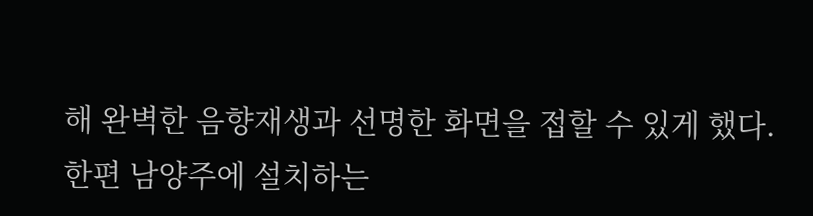해 완벽한 음향재생과 선명한 화면을 접할 수 있게 했다.
한편 남양주에 설치하는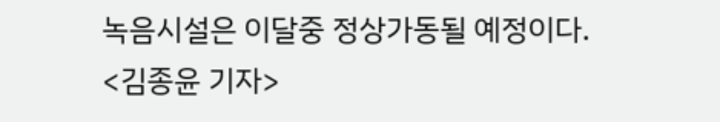녹음시설은 이달중 정상가동될 예정이다.
<김종윤 기자>